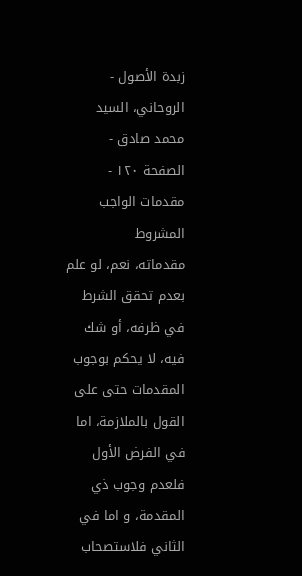زبدة الأصول - الروحاني، السيد محمد صادق - الصفحة ١٢٠ - مقدمات الواجب المشروط
مقدماته، نعم، لو علم بعدم تحقق الشرط في ظرفه، أو شك فيه، لا يحكم بوجوب المقدمات حتى على القول بالملازمة، اما في الفرض الأول فلعدم وجوب ذي المقدمة، و اما في الثاني فلاستصحاب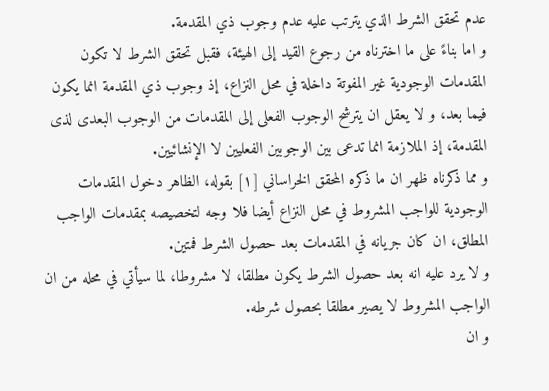عدم تحقق الشرط الذي يترتب عليه عدم وجوب ذي المقدمة.
و اما بناءً على ما اخترناه من رجوع القيد إلى الهيئة، فقبل تحقق الشرط لا تكون المقدمات الوجودية غير المفوتة داخلة في محل النزاع، إذ وجوب ذي المقدمة انما يكون فيما بعد، و لا يعقل ان يترشح الوجوب الفعلى إلى المقدمات من الوجوب البعدى لذى المقدمة، إذ الملازمة انما تدعى بين الوجوبين الفعليين لا الإنشائيين.
و مما ذكرناه ظهر ان ما ذكره المحقق الخراساني [١] بقوله، الظاهر دخول المقدمات الوجودية للواجب المشروط في محل النزاع أيضا فلا وجه لتخصيصه بمقدمات الواجب المطلق، ان كان جريانه في المقدمات بعد حصول الشرط فمتين.
و لا يرد عليه انه بعد حصول الشرط يكون مطلقا، لا مشروطا، لما سيأتي في محله من ان الواجب المشروط لا يصير مطلقا بحصول شرطه.
و ان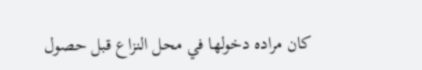كان مراده دخولها في محل النزاع قبل حصول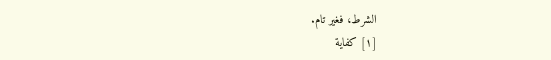الشرط، فغير تام.
[١] كفاية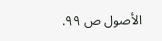الأصول ص ٩٩.